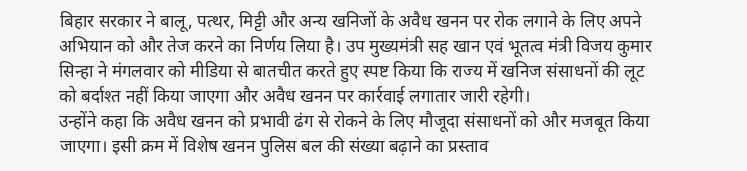बिहार सरकार ने बालू, पत्थर, मिट्टी और अन्य खनिजों के अवैध खनन पर रोक लगाने के लिए अपने अभियान को और तेज करने का निर्णय लिया है। उप मुख्यमंत्री सह खान एवं भूतत्व मंत्री विजय कुमार सिन्हा ने मंगलवार को मीडिया से बातचीत करते हुए स्पष्ट किया कि राज्य में खनिज संसाधनों की लूट को बर्दाश्त नहीं किया जाएगा और अवैध खनन पर कार्रवाई लगातार जारी रहेगी।
उन्होंने कहा कि अवैध खनन को प्रभावी ढंग से रोकने के लिए मौजूदा संसाधनों को और मजबूत किया जाएगा। इसी क्रम में विशेष खनन पुलिस बल की संख्या बढ़ाने का प्रस्ताव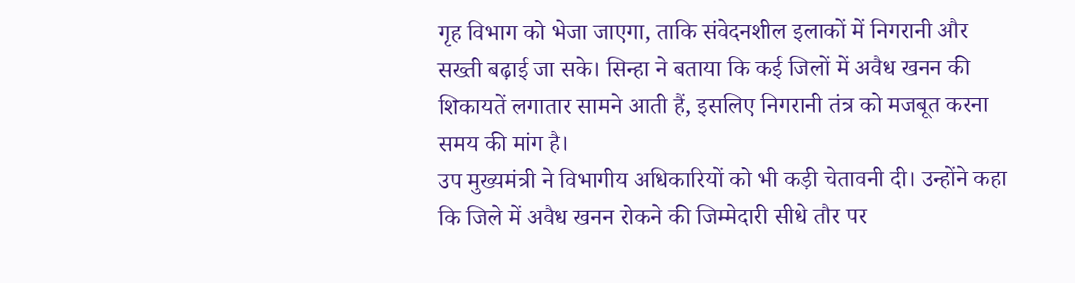गृह विभाग को भेजा जाएगा, ताकि संवेदनशील इलाकों में निगरानी और सख्ती बढ़ाई जा सके। सिन्हा ने बताया कि कई जिलों में अवैध खनन की शिकायतें लगातार सामने आती हैं, इसलिए निगरानी तंत्र को मजबूत करना समय की मांग है।
उप मुख्यमंत्री ने विभागीय अधिकारियों को भी कड़ी चेतावनी दी। उन्होंने कहा कि जिले में अवैध खनन रोकने की जिम्मेदारी सीधे तौर पर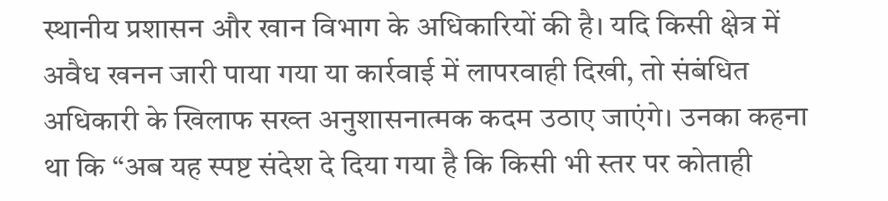स्थानीय प्रशासन और खान विभाग के अधिकारियों की है। यदि किसी क्षेत्र में अवैध खनन जारी पाया गया या कार्रवाई में लापरवाही दिखी, तो संबंधित अधिकारी के खिलाफ सख्त अनुशासनात्मक कदम उठाए जाएंगे। उनका कहना था कि “अब यह स्पष्ट संदेश दे दिया गया है कि किसी भी स्तर पर कोताही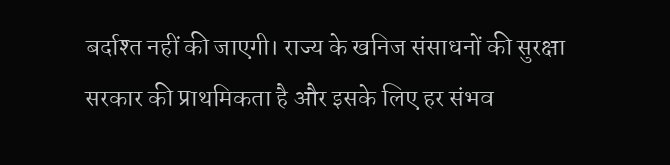बर्दाश्त नहीं की जाएगी। राज्य के खनिज संसाधनों की सुरक्षा सरकार की प्राथमिकता है और इसके लिए हर संभव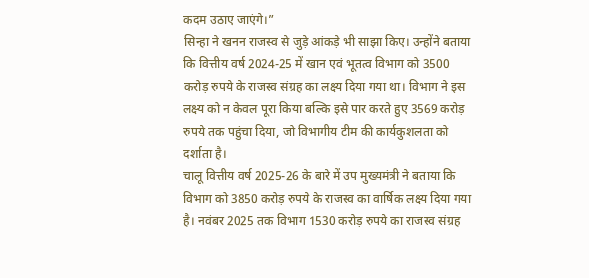कदम उठाए जाएंगे।”
सिन्हा ने खनन राजस्व से जुड़े आंकड़े भी साझा किए। उन्होंने बताया कि वित्तीय वर्ष 2024-25 में खान एवं भूतत्व विभाग को 3500 करोड़ रुपये के राजस्व संग्रह का लक्ष्य दिया गया था। विभाग ने इस लक्ष्य को न केवल पूरा किया बल्कि इसे पार करते हुए 3569 करोड़ रुपये तक पहुंचा दिया, जो विभागीय टीम की कार्यकुशलता को दर्शाता है।
चालू वित्तीय वर्ष 2025-26 के बारे में उप मुख्यमंत्री ने बताया कि विभाग को 3850 करोड़ रुपये के राजस्व का वार्षिक लक्ष्य दिया गया है। नवंबर 2025 तक विभाग 1530 करोड़ रुपये का राजस्व संग्रह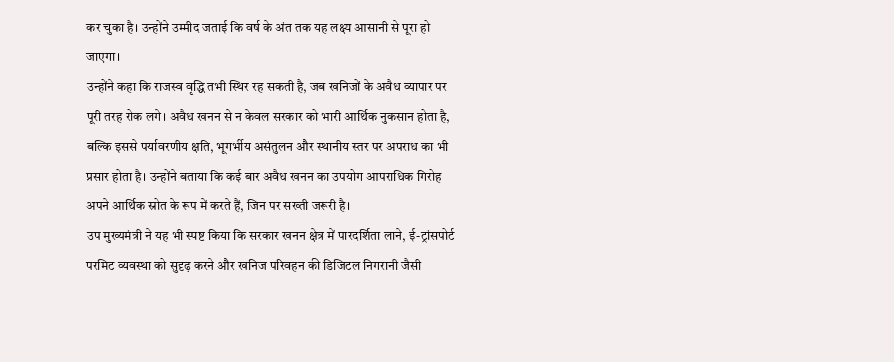कर चुका है। उन्होंने उम्मीद जताई कि वर्ष के अंत तक यह लक्ष्य आसानी से पूरा हो जाएगा।
उन्होंने कहा कि राजस्व वृद्धि तभी स्थिर रह सकती है, जब खनिजों के अवैध व्यापार पर पूरी तरह रोक लगे। अवैध खनन से न केवल सरकार को भारी आर्थिक नुकसान होता है, बल्कि इससे पर्यावरणीय क्षति, भूगर्भीय असंतुलन और स्थानीय स्तर पर अपराध का भी प्रसार होता है। उन्होंने बताया कि कई बार अवैध खनन का उपयोग आपराधिक गिरोह अपने आर्थिक स्रोत के रूप में करते हैं, जिन पर सख्ती जरूरी है।
उप मुख्यमंत्री ने यह भी स्पष्ट किया कि सरकार खनन क्षेत्र में पारदर्शिता लाने, ई-ट्रांसपोर्ट परमिट व्यवस्था को सुदृढ़ करने और खनिज परिवहन की डिजिटल निगरानी जैसी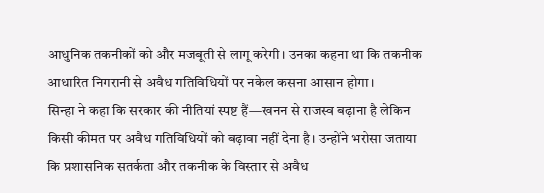आधुनिक तकनीकों को और मजबूती से लागू करेगी। उनका कहना था कि तकनीक आधारित निगरानी से अवैध गतिविधियों पर नकेल कसना आसान होगा।
सिन्हा ने कहा कि सरकार की नीतियां स्पष्ट हैं—खनन से राजस्व बढ़ाना है लेकिन किसी कीमत पर अवैध गतिविधियों को बढ़ावा नहीं देना है। उन्होंने भरोसा जताया कि प्रशासनिक सतर्कता और तकनीक के विस्तार से अवैध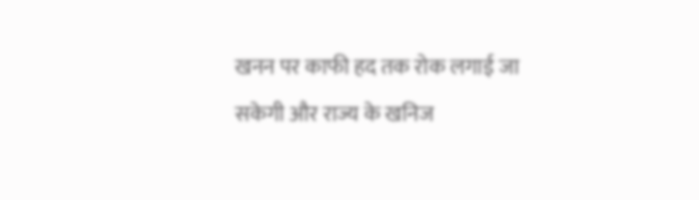खनन पर काफी हद तक रोक लगाई जा सकेगी और राज्य के खनिज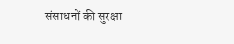संसाधनों की सुरक्षा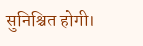सुनिश्चित होगी।